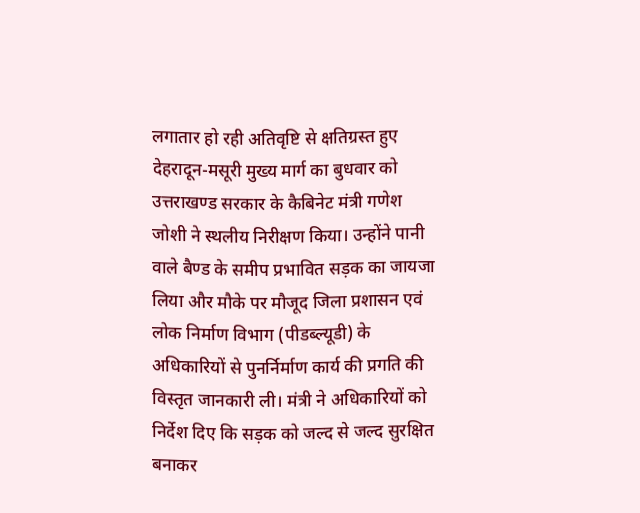लगातार हो रही अतिवृष्टि से क्षतिग्रस्त हुए देहरादून-मसूरी मुख्य मार्ग का बुधवार को उत्तराखण्ड सरकार के कैबिनेट मंत्री गणेश जोशी ने स्थलीय निरीक्षण किया। उन्होंने पानी वाले बैण्ड के समीप प्रभावित सड़क का जायजा लिया और मौके पर मौजूद जिला प्रशासन एवं लोक निर्माण विभाग (पीडब्ल्यूडी) के अधिकारियों से पुनर्निर्माण कार्य की प्रगति की विस्तृत जानकारी ली। मंत्री ने अधिकारियों को निर्देश दिए कि सड़क को जल्द से जल्द सुरक्षित बनाकर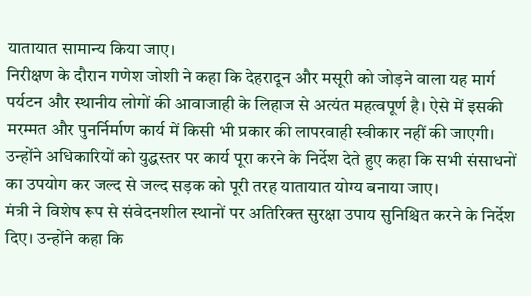यातायात सामान्य किया जाए।
निरीक्षण के दौरान गणेश जोशी ने कहा कि देहरादून और मसूरी को जोड़ने वाला यह मार्ग पर्यटन और स्थानीय लोगों की आवाजाही के लिहाज से अत्यंत महत्वपूर्ण है। ऐसे में इसकी मरम्मत और पुनर्निर्माण कार्य में किसी भी प्रकार की लापरवाही स्वीकार नहीं की जाएगी। उन्होंने अधिकारियों को युद्धस्तर पर कार्य पूरा करने के निर्देश देते हुए कहा कि सभी संसाधनों का उपयोग कर जल्द से जल्द सड़क को पूरी तरह यातायात योग्य बनाया जाए।
मंत्री ने विशेष रूप से संवेदनशील स्थानों पर अतिरिक्त सुरक्षा उपाय सुनिश्चित करने के निर्देश दिए। उन्होंने कहा कि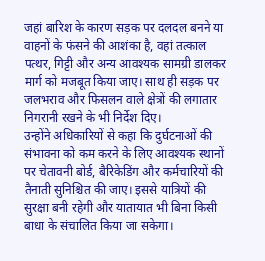जहां बारिश के कारण सड़क पर दलदल बनने या वाहनों के फंसने की आशंका है, वहां तत्काल पत्थर, गिट्टी और अन्य आवश्यक सामग्री डालकर मार्ग को मजबूत किया जाए। साथ ही सड़क पर जलभराव और फिसलन वाले क्षेत्रों की लगातार निगरानी रखने के भी निर्देश दिए।
उन्होंने अधिकारियों से कहा कि दुर्घटनाओं की संभावना को कम करने के लिए आवश्यक स्थानों पर चेतावनी बोर्ड, बैरिकेडिंग और कर्मचारियों की तैनाती सुनिश्चित की जाए। इससे यात्रियों की सुरक्षा बनी रहेगी और यातायात भी बिना किसी बाधा के संचालित किया जा सकेगा।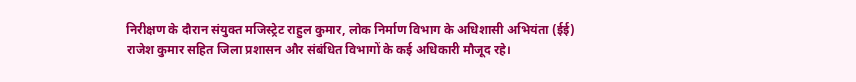निरीक्षण के दौरान संयुक्त मजिस्ट्रेट राहुल कुमार, लोक निर्माण विभाग के अधिशासी अभियंता (ईई) राजेश कुमार सहित जिला प्रशासन और संबंधित विभागों के कई अधिकारी मौजूद रहे।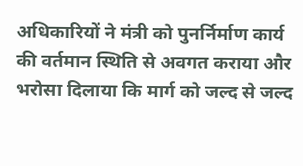अधिकारियों ने मंत्री को पुनर्निर्माण कार्य की वर्तमान स्थिति से अवगत कराया और भरोसा दिलाया कि मार्ग को जल्द से जल्द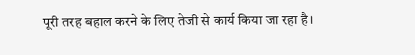पूरी तरह बहाल करने के लिए तेजी से कार्य किया जा रहा है।